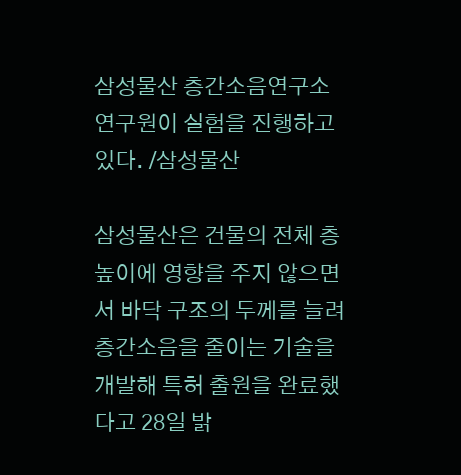삼성물산 층간소음연구소 연구원이 실험을 진행하고 있다. /삼성물산

삼성물산은 건물의 전체 층높이에 영향을 주지 않으면서 바닥 구조의 두께를 늘려 층간소음을 줄이는 기술을 개발해 특허 출원을 완료했다고 28일 밝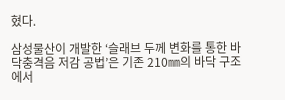혔다.

삼성물산이 개발한 ‘슬래브 두께 변화를 통한 바닥충격음 저감 공법’은 기존 210㎜의 바닥 구조에서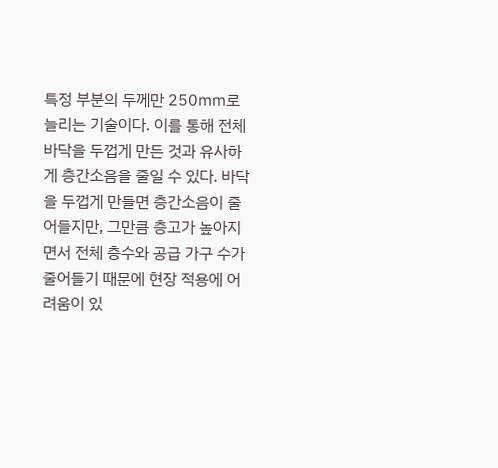특정 부분의 두께만 250㎜로 늘리는 기술이다. 이를 통해 전체 바닥을 두껍게 만든 것과 유사하게 층간소음을 줄일 수 있다. 바닥을 두껍게 만들면 층간소음이 줄어들지만, 그만큼 층고가 높아지면서 전체 층수와 공급 가구 수가 줄어들기 때문에 현장 적용에 어려움이 있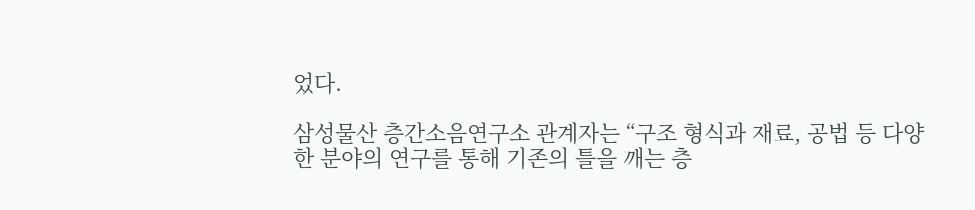었다.

삼성물산 층간소음연구소 관계자는 “구조 형식과 재료, 공법 등 다양한 분야의 연구를 통해 기존의 틀을 깨는 층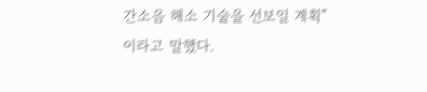간소음 해소 기술을 선보일 계획”이라고 말했다.